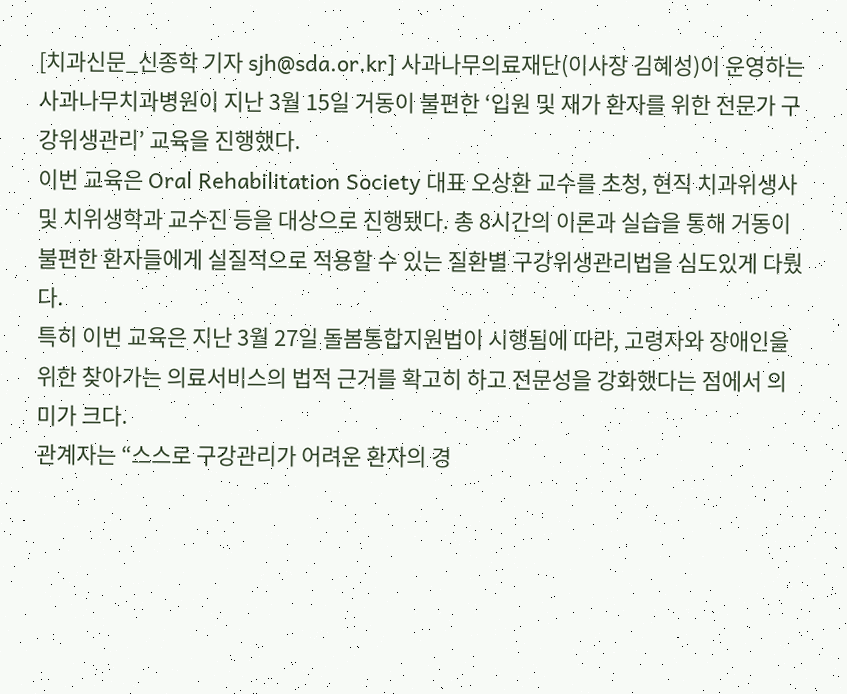[치과신문_신종학 기자 sjh@sda.or.kr] 사과나무의료재단(이사장 김혜성)이 운영하는 사과나무치과병원이 지난 3월 15일 거동이 불편한 ‘입원 및 재가 환자를 위한 전문가 구강위생관리’ 교육을 진행했다.
이번 교육은 Oral Rehabilitation Society 대표 오상환 교수를 초청, 현직 치과위생사 및 치위생학과 교수진 등을 대상으로 진행됐다. 총 8시간의 이론과 실습을 통해 거동이 불편한 환자들에게 실질적으로 적용할 수 있는 질환별 구강위생관리법을 심도있게 다뤘다.
특히 이번 교육은 지난 3월 27일 돌봄통합지원법이 시행됨에 따라, 고령자와 장애인을 위한 찾아가는 의료서비스의 법적 근거를 확고히 하고 전문성을 강화했다는 점에서 의미가 크다.
관계자는 “스스로 구강관리가 어려운 환자의 경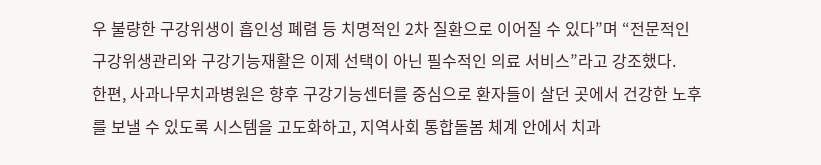우 불량한 구강위생이 흡인성 폐렴 등 치명적인 2차 질환으로 이어질 수 있다”며 “전문적인 구강위생관리와 구강기능재활은 이제 선택이 아닌 필수적인 의료 서비스”라고 강조했다.
한편, 사과나무치과병원은 향후 구강기능센터를 중심으로 환자들이 살던 곳에서 건강한 노후를 보낼 수 있도록 시스템을 고도화하고, 지역사회 통합돌봄 체계 안에서 치과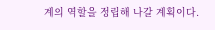계의 역할을 정립해 나갈 계획이다.